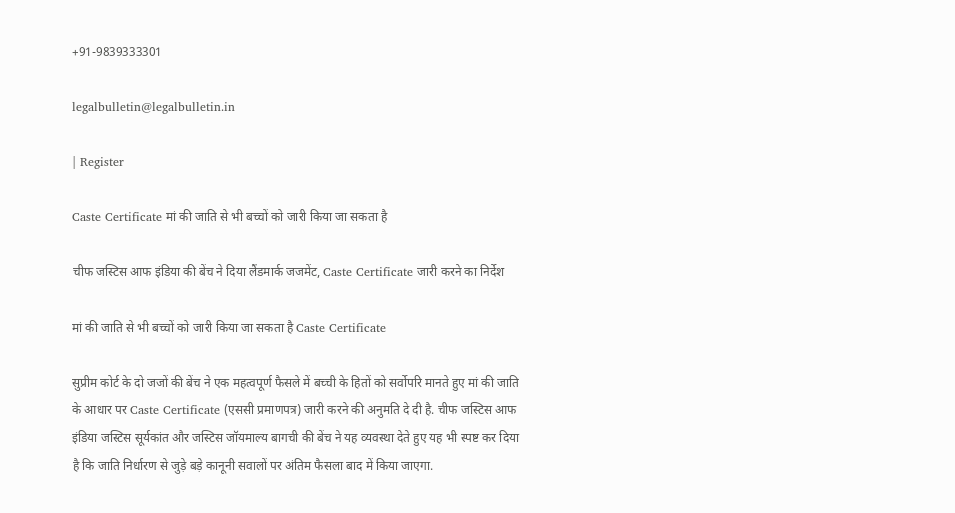+91-9839333301

legalbulletin@legalbulletin.in

| Register

Caste Certificate मां की जाति से भी बच्चों को जारी किया जा सकता है

चीफ जस्टिस आफ इंडिया की बेंच ने दिया लैंडमार्क जजमेंट, Caste Certificate जारी करने का निर्देश

मां की जाति से भी बच्चों को जारी किया जा सकता है Caste Certificate

सुप्रीम कोर्ट के दो जजों की बेंच ने एक महत्वपूर्ण फैसले में बच्ची के हितों को सर्वोपरि मानते हुए मां की जाति के आधार पर Caste Certificate (एससी प्रमाणपत्र) जारी करने की अनुमति दे दी है. चीफ जस्टिस आफ इंडिया जस्टिस सूर्यकांत और जस्टिस जॉयमाल्य बागची की बेंच ने यह व्यवस्था देते हुए यह भी स्पष्ट कर दिया है कि जाति निर्धारण से जुड़े बड़े कानूनी सवालों पर अंतिम फैसला बाद में किया जाएगा.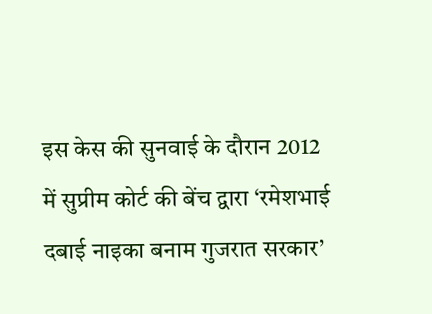इस केस की सुनवाई के दौरान 2012 में सुप्रीम कोर्ट की बेंच द्वारा ‘रमेशभाई दबाई नाइका बनाम गुजरात सरकार’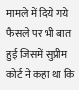मामले में दिये गये फैसले पर भी बात हुई जिसमें सुप्रीम कोर्ट ने कहा था कि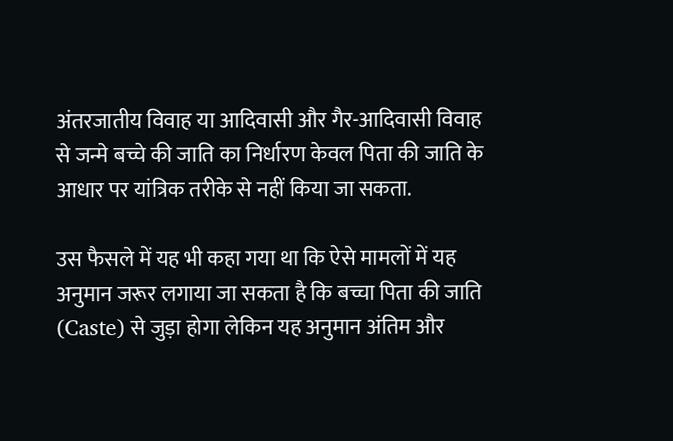अंतरजातीय विवाह या आदिवासी और गैर-आदिवासी विवाह से जन्मे बच्चे की जाति का निर्धारण केवल पिता की जाति के आधार पर यांत्रिक तरीके से नहीं किया जा सकता.

उस फैसले में यह भी कहा गया था कि ऐसे मामलों में यह अनुमान जरूर लगाया जा सकता है कि बच्चा पिता की जाति (Caste) से जुड़ा होगा लेकिन यह अनुमान अंतिम और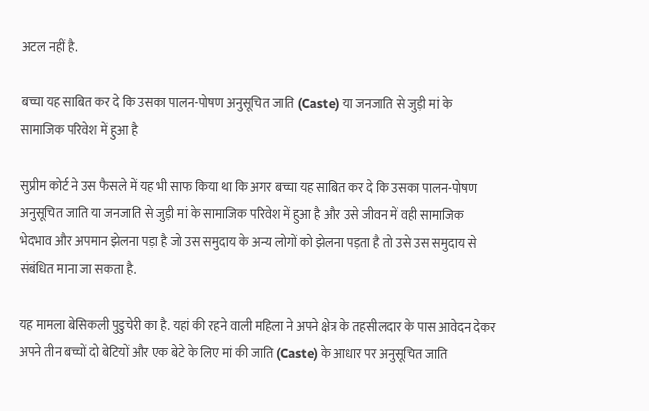अटल नहीं है.

बच्चा यह साबित कर दे कि उसका पालन-पोषण अनुसूचित जाति (Caste) या जनजाति से जुड़ी मां के सामाजिक परिवेश में हुआ है

सुप्रीम कोर्ट ने उस फैसले में यह भी साफ किया था कि अगर बच्चा यह साबित कर दे कि उसका पालन-पोषण अनुसूचित जाति या जनजाति से जुड़ी मां के सामाजिक परिवेश में हुआ है और उसे जीवन में वही सामाजिक भेदभाव और अपमान झेलना पड़ा है जो उस समुदाय के अन्य लोगों को झेलना पड़ता है तो उसे उस समुदाय से संबंधित माना जा सकता है.

यह मामला बेसिकली पुडुचेरी का है. यहां की रहने वाली महिला ने अपने क्षेत्र के तहसीलदार के पास आवेदन देकर अपने तीन बच्चों दो बेटियों और एक बेटे के लिए मां की जाति (Caste) के आधार पर अनुसूचित जाति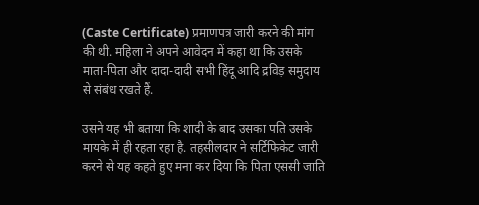(Caste Certificate) प्रमाणपत्र जारी करने की मांग की थी. महिला ने अपने आवेदन में कहा था कि उसके माता-पिता और दादा-दादी सभी हिंदू आदि द्रविड़ समुदाय से संबंध रखते हैं.

उसने यह भी बताया कि शादी के बाद उसका पति उसके मायके में ही रहता रहा है. तहसीलदार ने सर्टिफिकेट जारी करने से यह कहते हुए मना कर दिया कि पिता एससी जाति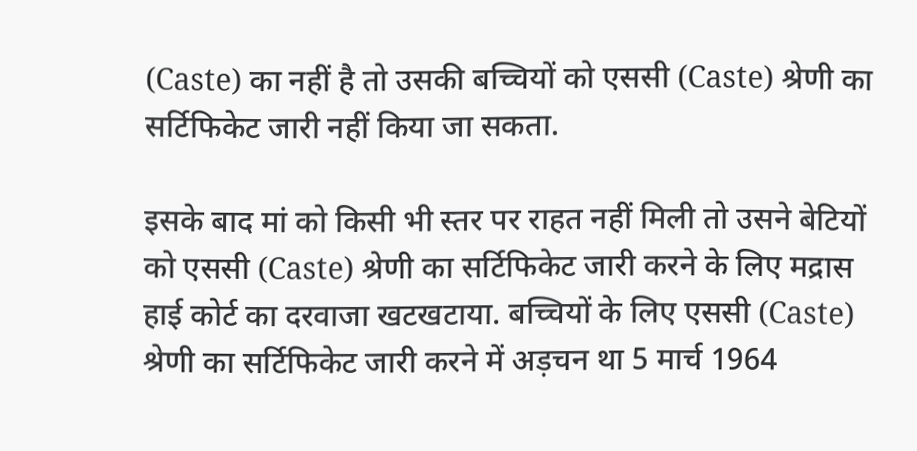(Caste) का नहीं है तो उसकी बच्चियों को एससी (Caste) श्रेणी का सर्टिफिकेट जारी नहीं किया जा सकता.

इसके बाद मां को किसी भी स्तर पर राहत नहीं मिली तो उसने बेटियों को एससी (Caste) श्रेणी का सर्टिफिकेट जारी करने के लिए मद्रास हाई कोर्ट का दरवाजा खटखटाया. बच्चियों के लिए एससी (Caste) श्रेणी का सर्टिफिकेट जारी करने में अड़चन था 5 मार्च 1964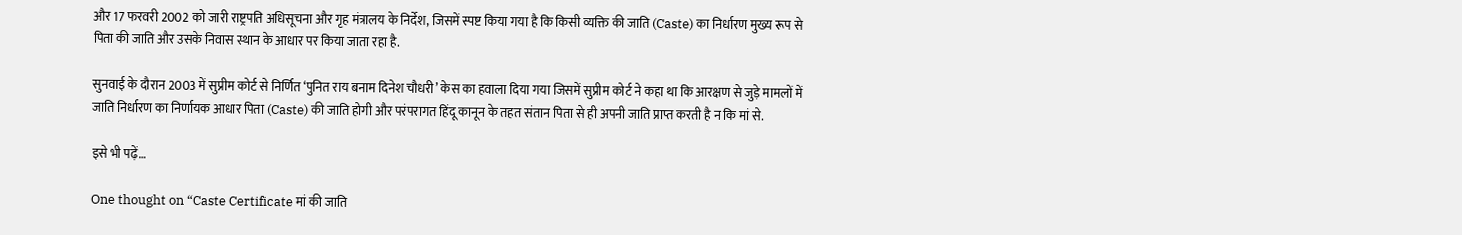और 17 फरवरी 2002 को जारी राष्ट्रपति अधिसूचना और गृह मंत्रालय के निर्देश, जिसमें स्पष्ट किया गया है कि किसी व्यक्ति की जाति (Caste) का निर्धारण मुख्य रूप से पिता की जाति और उसके निवास स्थान के आधार पर किया जाता रहा है.

सुनवाई के दौरान 2003 में सुप्रीम कोर्ट से निर्णित ‘पुनित राय बनाम दिनेश चौधरी’ केस का हवाला दिया गया जिसमें सुप्रीम कोर्ट ने कहा था कि आरक्षण से जुड़े मामलों में जाति निर्धारण का निर्णायक आधार पिता (Caste) की जाति होगी और परंपरागत हिंदू कानून के तहत संतान पिता से ही अपनी जाति प्राप्त करती है न कि मां से.

इसे भी पढ़ें…

One thought on “Caste Certificate मां की जाति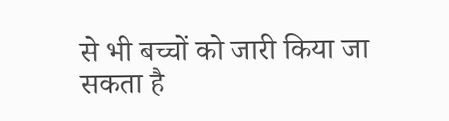से भी बच्चों को जारी किया जा सकता है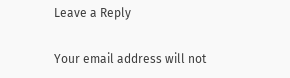Leave a Reply

Your email address will not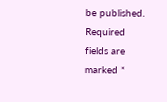be published. Required fields are marked *